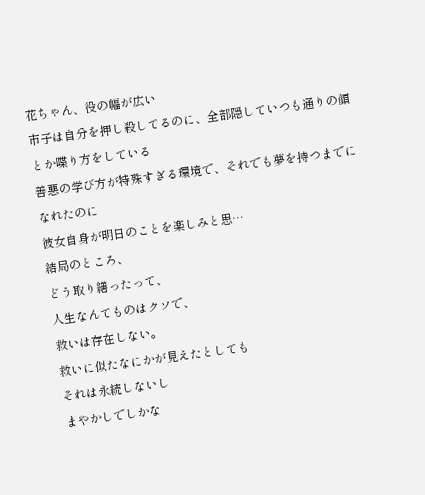花ちゃん、役の幅が広い
市子は自分を押し殺してるのに、全部隠していつも通りの顔とか喋り方をしている
善悪の学び方が特殊すぎる環境で、それでも夢を持つまでになれたのに
彼女自身が明日のことを楽しみと思…
結局のところ、
どう取り繕ったって、
人生なんてものはクソで、
救いは存在しない。
救いに似たなにかが見えたとしても
それは永続しないし
まやかしでしかな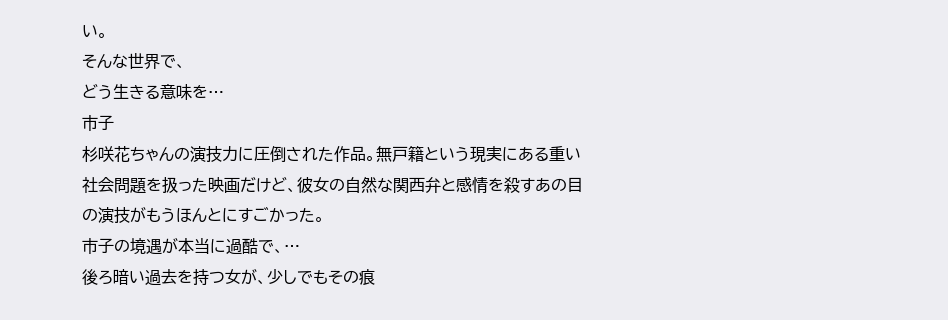い。
そんな世界で、
どう生きる意味を…
市子
杉咲花ちゃんの演技力に圧倒された作品。無戸籍という現実にある重い社会問題を扱った映画だけど、彼女の自然な関西弁と感情を殺すあの目の演技がもうほんとにすごかった。
市子の境遇が本当に過酷で、…
後ろ暗い過去を持つ女が、少しでもその痕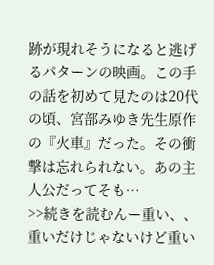跡が現れそうになると逃げるパターンの映画。この手の話を初めて見たのは20代の頃、宮部みゆき先生原作の『火車』だった。その衝撃は忘れられない。あの主人公だってそも…
>>続きを読むんー重い、、重いだけじゃないけど重い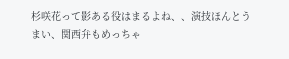杉咲花って影ある役はまるよね、、演技ほんとうまい、関西弁もめっちゃ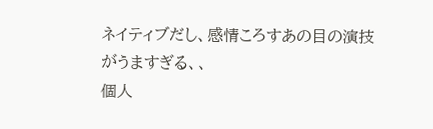ネイティブだし、感情ころすあの目の演技がうますぎる、、
個人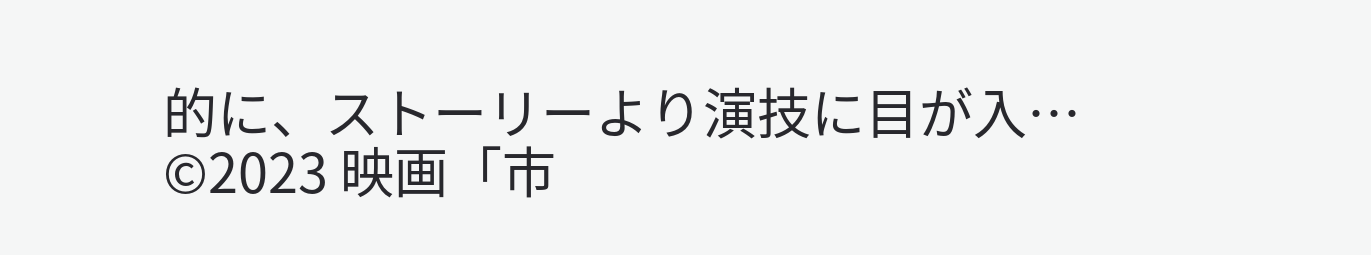的に、ストーリーより演技に目が入…
©2023 映画「市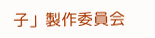子」製作委員会